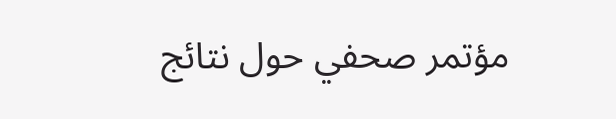مؤتمر صحفي حول نتائج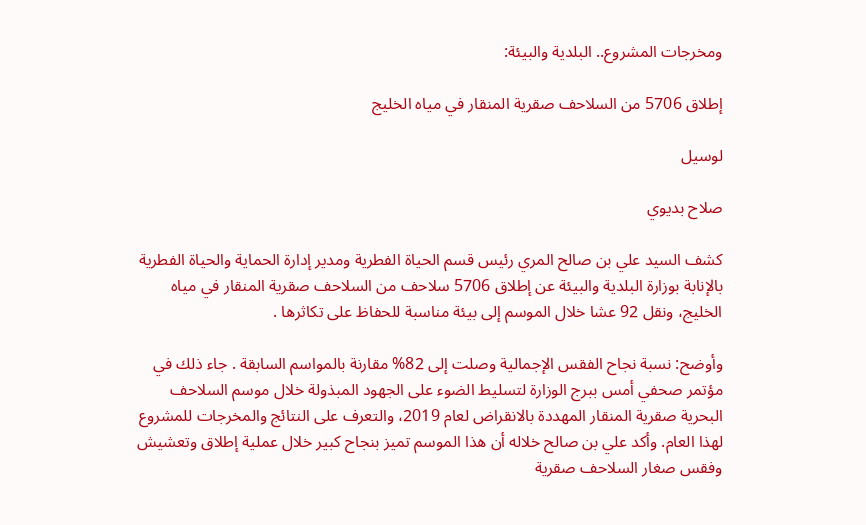ومخرجات المشروع.. البلدية والبيئة:

إطلاق 5706 من السلاحف صقرية المنقار في مياه الخليج

لوسيل

صلاح بديوي

كشف السيد علي بن صالح المري رئيس قسم الحياة الفطرية ومدير إدارة الحماية والحياة الفطرية بالإنابة بوزارة البلدية والبيئة عن إطلاق 5706 سلاحف من السلاحف صقرية المنقار في مياه الخليج، ونقل 92 عشا خلال الموسم إلى بيئة مناسبة للحفاظ على تكاثرها .

وأوضح: نسبة نجاح الفقس الإجمالية وصلت إلى 82% مقارنة بالمواسم السابقة . جاء ذلك في مؤتمر صحفي أمس ببرج الوزارة لتسليط الضوء على الجهود المبذولة خلال موسم السلاحف البحرية صقرية المنقار المهددة بالانقراض لعام 2019، والتعرف على النتائج والمخرجات للمشروع لهذا العام. وأكد علي بن صالح خلاله أن هذا الموسم تميز بنجاح كبير خلال عملية إطلاق وتعشيش وفقس صغار السلاحف صقرية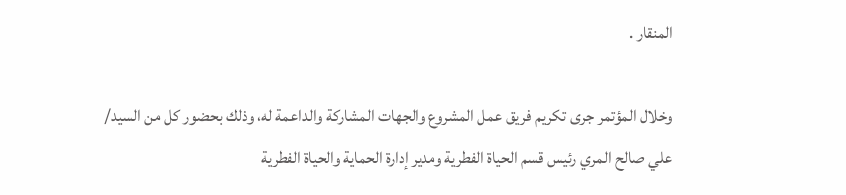المنقار .

وخلال المؤتمر جرى تكريم فريق عمل المشروع والجهات المشاركة والداعمة له، وذلك بحضور كل من السيد/ علي صالح المري رئيس قسم الحياة الفطرية ومدير إدارة الحماية والحياة الفطرية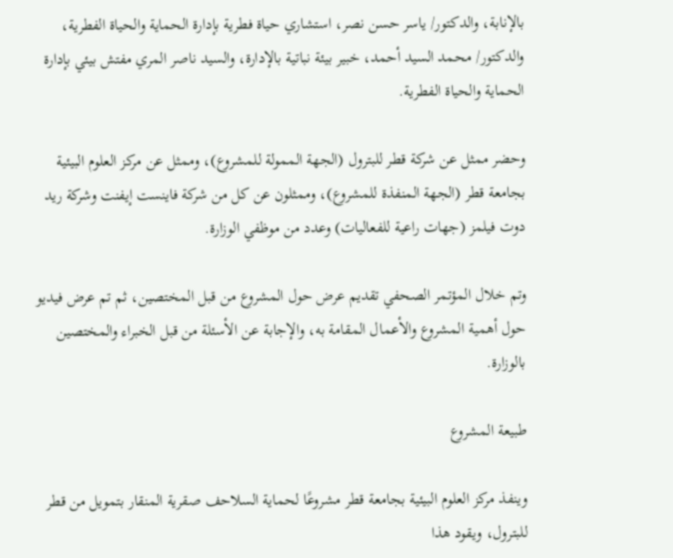بالإنابة، والدكتور/ ياسر حسن نصر، استشاري حياة فطرية بإدارة الحماية والحياة الفطرية، والدكتور/ محمد السيد أحمد، خبير بيئة نباتية بالإدارة، والسيد ناصر المري مفتش بيئي بإدارة الحماية والحياة الفطرية.

وحضر ممثل عن شركة قطر للبترول (الجهة الممولة للمشروع)، وممثل عن مركز العلوم البيئية بجامعة قطر (الجهة المنفذة للمشروع)، وممثلون عن كل من شركة فاينست إيفنت وشركة ريد دوت فيلمز (جهات راعية للفعاليات) وعدد من موظفي الوزارة.

وتم خلال المؤتمر الصحفي تقديم عرض حول المشروع من قبل المختصين، ثم تم عرض فيديو حول أهمية المشروع والأعمال المقامة به، والإجابة عن الأسئلة من قبل الخبراء والمختصين بالوزارة.

طبيعة المشروع

وينفذ مركز العلوم البيئية بجامعة قطر مشروعًا لحماية السلاحف صقرية المنقار بتمويل من قطر للبترول، ويقود هذا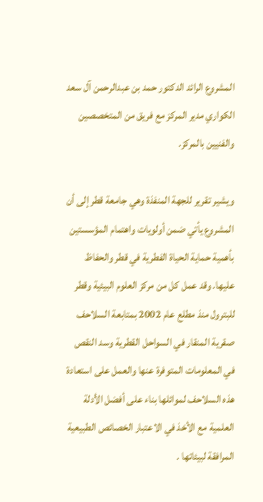المشروع الرائد الدكتور حمد بن عبدالرحمن آل سعد الكواري مدير المركز مع فريق من المتخصصين والفنيين بالمركز.

ويشير تقرير للجهة المنفذة وهي جامعة قطر إلى أن المشروع يأتي ضمن أولويات واهتمام المؤسستين بأهمية حماية الحياة الفطرية في قطر والحفاظ عليها. وقد عمل كل من مركز العلوم البيئية وقطر للبترول منذ مطلع عام 2002 بمتابعة السلاحف صقرية المنقار في السواحل القطرية وسد النقص في المعلومات المتوفرة عنها والعمل على استعادة هذه السلاحف لموائلها بناء على أفضل الأدلة العلمية مع الأخذ في الاعتبار الخصائص الطبيعية المرافقة لبيئاتها .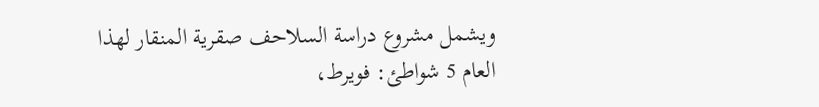ويشمل مشروع دراسة السلاحف صقرية المنقار لهذا العام 5 شواطئ: فويرط،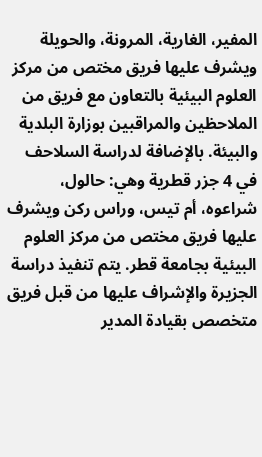المفير، الغارية، المرونة، والحويلة ويشرف عليها فريق مختص من مركز العلوم البيئية بالتعاون مع فريق من الملاحظين والمراقبين بوزارة البلدية والبيئة. بالإضافة لدراسة السلاحف في 4 جزر قطرية وهي: حالول، شراعوه، أم تيس، وراس ركن ويشرف عليها فريق مختص من مركز العلوم البيئية بجامعة قطر. يتم تنفيذ دراسة الجزيرة والإشراف عليها من قبل فريق متخصص بقيادة المدير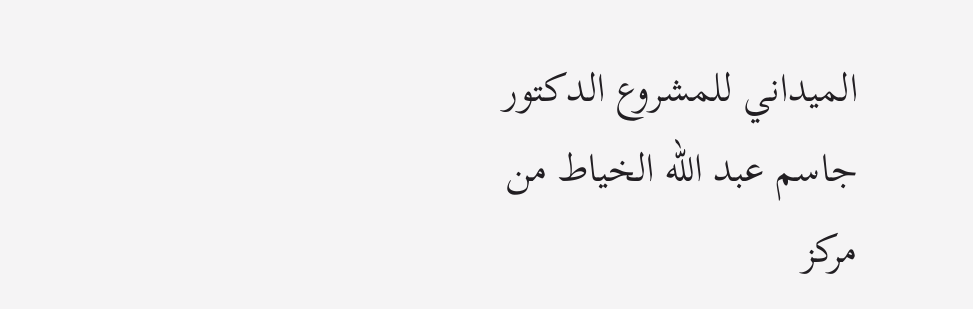الميداني للمشروع الدكتور جاسم عبد الله الخياط من مركز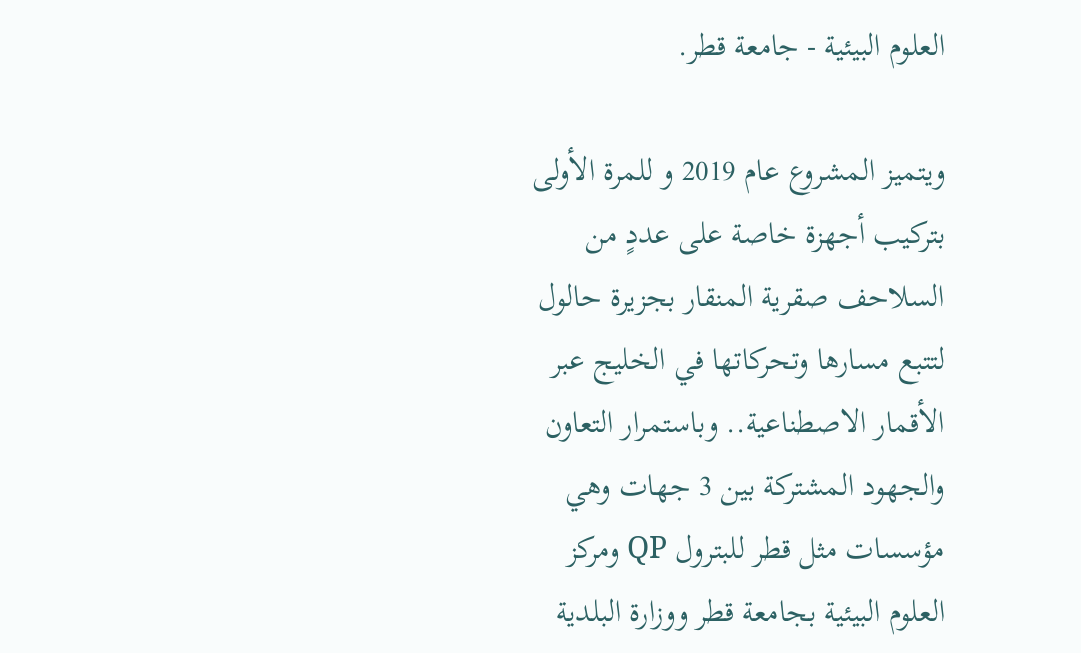العلوم البيئية - جامعة قطر.

ويتميز المشروع عام 2019 و للمرة الأولى بتركيب أجهزة خاصة على عددٍ من السلاحف صقرية المنقار بجزيرة حالول لتتبع مسارها وتحركاتها في الخليج عبر الأقمار الاصطناعية.. وباستمرار التعاون والجهود المشتركة بين 3 جهات وهي مؤسسات مثل قطر للبترول QP ومركز العلوم البيئية بجامعة قطر ووزارة البلدية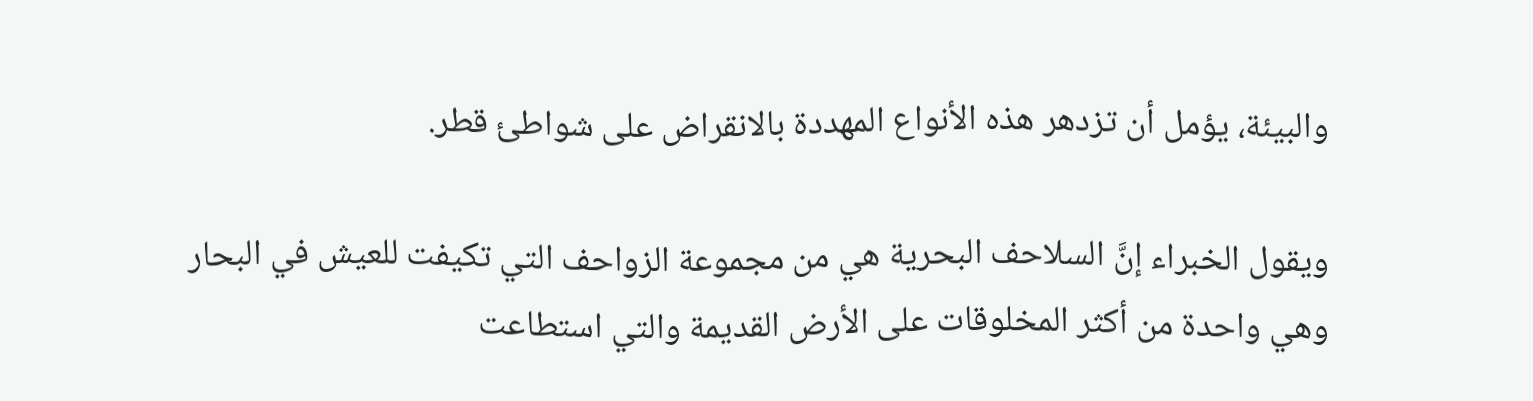والبيئة، يؤمل أن تزدهر هذه الأنواع المهددة بالانقراض على شواطئ قطر.

ويقول الخبراء إنَّ السلاحف البحرية هي من مجموعة الزواحف التي تكيفت للعيش في البحار وهي واحدة من أكثر المخلوقات على الأرض القديمة والتي استطاعت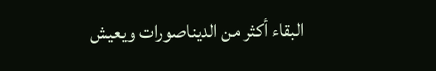البقاء أكثر من الديناصورات ويعيش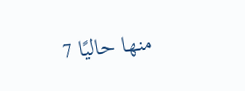منها حاليًا 7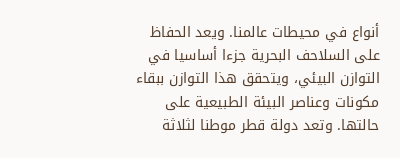أنواع في محيطات عالمنا. ويعد الحفاظ على السلاحف البحرية جزءا أساسيا في التوازن البيئي، ويتحقق هذا التوازن ببقاء مكونات وعناصر البيئة الطبيعية على حالتها. وتعد دولة قطر موطنا لثلاثة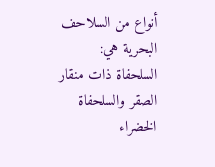أنواع من السلاحف البحرية هي: السلحفاة ذات منقار الصقر والسلحفاة الخضراء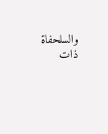والسلحفاة ذات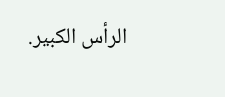الرأس الكبير.